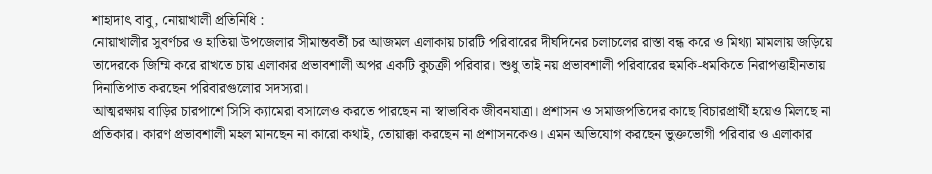শাহাদাৎ বাবু, নোয়াখালী প্রতিনিধি :
নোয়াখালীর সুবর্ণচর ও হাতিয়া উপজেলার সীমান্তবর্তী চর আজমল এলাকায় চারটি পরিবারের দীর্ঘদিনের চলাচলের রাস্তা বন্ধ করে ও মিথ্যা মামলায় জড়িয়ে তাদেরকে জিম্মি করে রাখতে চায় এলাকার প্রভাবশালী অপর একটি কুচক্রী পরিবার। শুধু তাই নয় প্রভাবশালী পরিবারের হুমকি-ধমকিতে নিরাপত্তাহীনতায় দিনাতিপাত করছেন পরিবারগুলোর সদস্যরা।
আত্মরক্ষায় বাড়ির চারপাশে সিসি ক্যামেরা বসালেও করতে পারছেন না স্বাভাবিক জীবনযাত্রা। প্রশাসন ও সমাজপতিদের কাছে বিচারপ্রার্থী হয়েও মিলছে না প্রতিকার। কারণ প্রভাবশালী মহল মানছেন না কারো কথাই, তোয়াক্কা করছেন না প্রশাসনকেও। এমন অভিযোগ করছেন ভুক্তভোগী পরিবার ও এলাকার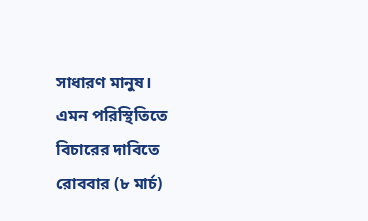সাধারণ মানুষ।
এমন পরিস্থিতিতে বিচারের দাবিতে রোববার (৮ মার্চ)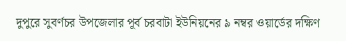দুপুরে সুবর্ণচর উপজেলার পূর্ব চরবাটা ইউনিয়নের ৯ নম্বর ওয়ার্ডের দক্ষিণ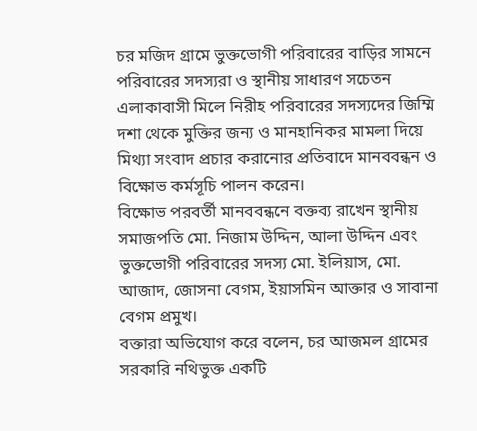চর মজিদ গ্রামে ভুক্তভোগী পরিবারের বাড়ির সামনে পরিবারের সদস্যরা ও স্থানীয় সাধারণ সচেতন এলাকাবাসী মিলে নিরীহ পরিবারের সদস্যদের জিম্মি দশা থেকে মুক্তির জন্য ও মানহানিকর মামলা দিয়ে মিথ্যা সংবাদ প্রচার করানোর প্রতিবাদে মানববন্ধন ও বিক্ষোভ কর্মসূচি পালন করেন।
বিক্ষোভ পরবর্তী মানববন্ধনে বক্তব্য রাখেন স্থানীয় সমাজপতি মো. নিজাম উদ্দিন, আলা উদ্দিন এবং ভুক্তভোগী পরিবারের সদস্য মো. ইলিয়াস, মো. আজাদ, জোসনা বেগম, ইয়াসমিন আক্তার ও সাবানা বেগম প্রমুখ।
বক্তারা অভিযোগ করে বলেন, চর আজমল গ্রামের সরকারি নথিভুক্ত একটি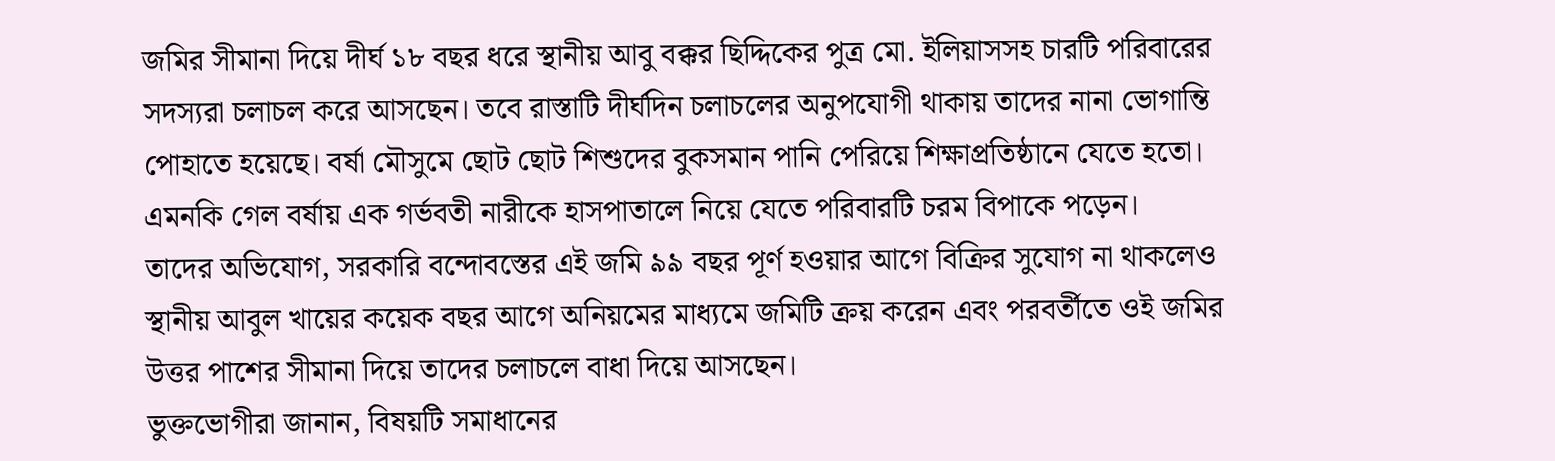জমির সীমানা দিয়ে দীর্ঘ ১৮ বছর ধরে স্থানীয় আবু বক্কর ছিদ্দিকের পুত্র মো. ইলিয়াসসহ চারটি পরিবারের সদস্যরা চলাচল করে আসছেন। তবে রাস্তাটি দীর্ঘদিন চলাচলের অনুপযোগী থাকায় তাদের নানা ভোগান্তি পোহাতে হয়েছে। বর্ষা মৌসুমে ছোট ছোট শিশুদের বুকসমান পানি পেরিয়ে শিক্ষাপ্রতিষ্ঠানে যেতে হতো। এমনকি গেল বর্ষায় এক গর্ভবতী নারীকে হাসপাতালে নিয়ে যেতে পরিবারটি চরম বিপাকে পড়েন।
তাদের অভিযোগ, সরকারি বন্দোবস্তের এই জমি ৯৯ বছর পূর্ণ হওয়ার আগে বিক্রির সুযোগ না থাকলেও স্থানীয় আবুল খায়ের কয়েক বছর আগে অনিয়মের মাধ্যমে জমিটি ক্রয় করেন এবং পরবর্তীতে ওই জমির উত্তর পাশের সীমানা দিয়ে তাদের চলাচলে বাধা দিয়ে আসছেন।
ভুক্তভোগীরা জানান, বিষয়টি সমাধানের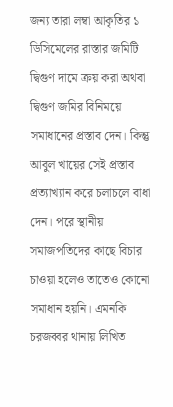জন্য তারা লম্বা আকৃতির ১ ডিসিমেলের রাস্তার জমিটি দ্বিগুণ দামে ক্রয় করা অথবা দ্বিগুণ জমির বিনিময়ে সমাধানের প্রস্তাব দেন। কিন্তু আবুল খায়ের সেই প্রস্তাব প্রত্যাখ্যান করে চলাচলে বাধা দেন। পরে স্থানীয় সমাজপতিদের কাছে বিচার চাওয়া হলেও তাতেও কোনো সমাধান হয়নি। এমনকি চরজব্বর থানায় লিখিত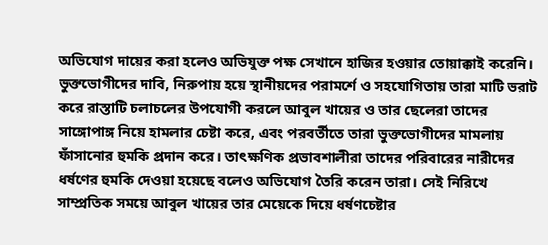অভিযোগ দায়ের করা হলেও অভিযুক্ত পক্ষ সেখানে হাজির হওয়ার তোয়াক্কাই করেনি।
ভুক্তভোগীদের দাবি, নিরুপায় হয়ে স্থানীয়দের পরামর্শে ও সহযোগিতায় তারা মাটি ভরাট করে রাস্তাটি চলাচলের উপযোগী করলে আবুল খায়ের ও তার ছেলেরা তাদের সাঙ্গোপাঙ্গ নিয়ে হামলার চেষ্টা করে, এবং পরবর্তীতে তারা ভুক্তভোগীদের মামলায় ফাঁসানোর হুমকি প্রদান করে। তাৎক্ষণিক প্রভাবশালীরা তাদের পরিবারের নারীদের ধর্ষণের হুমকি দেওয়া হয়েছে বলেও অভিযোগ তৈরি করেন তারা। সেই নিরিখে সাম্প্রতিক সময়ে আবুল খায়ের তার মেয়েকে দিয়ে ধর্ষণচেষ্টার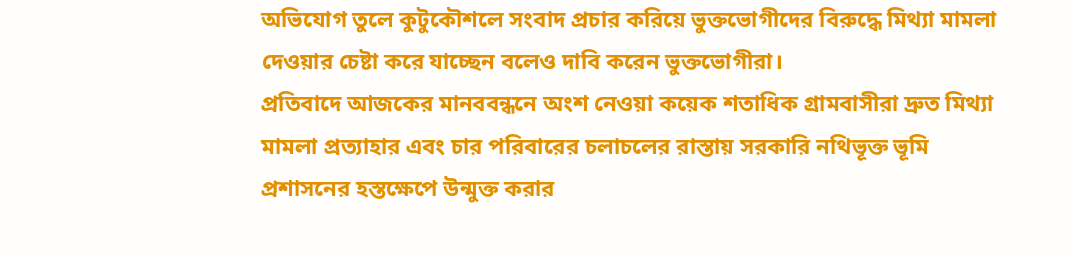অভিযোগ তুলে কুটুকৌশলে সংবাদ প্রচার করিয়ে ভুক্তভোগীদের বিরুদ্ধে মিথ্যা মামলা দেওয়ার চেষ্টা করে যাচ্ছেন বলেও দাবি করেন ভুক্তভোগীরা।
প্রতিবাদে আজকের মানববন্ধনে অংশ নেওয়া কয়েক শতাধিক গ্রামবাসীরা দ্রুত মিথ্যা মামলা প্রত্যাহার এবং চার পরিবারের চলাচলের রাস্তায় সরকারি নথিভূক্ত ভূমি প্রশাসনের হস্তক্ষেপে উন্মুক্ত করার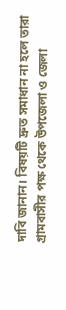দাবি জানান। বিষয়টি দ্রুত সমাধান না হলে তারা গ্রামবাসীর পক্ষ থেকে উপজেলা ও জেলা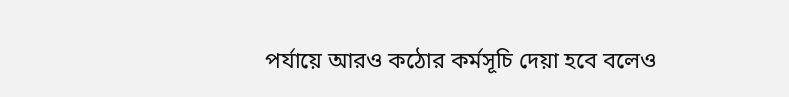পর্যায়ে আরও কঠোর কর্মসূচি দেয়া হবে বলেও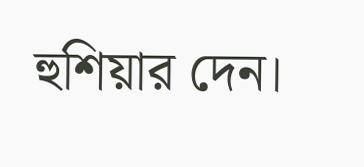হুশিয়ার দেন।